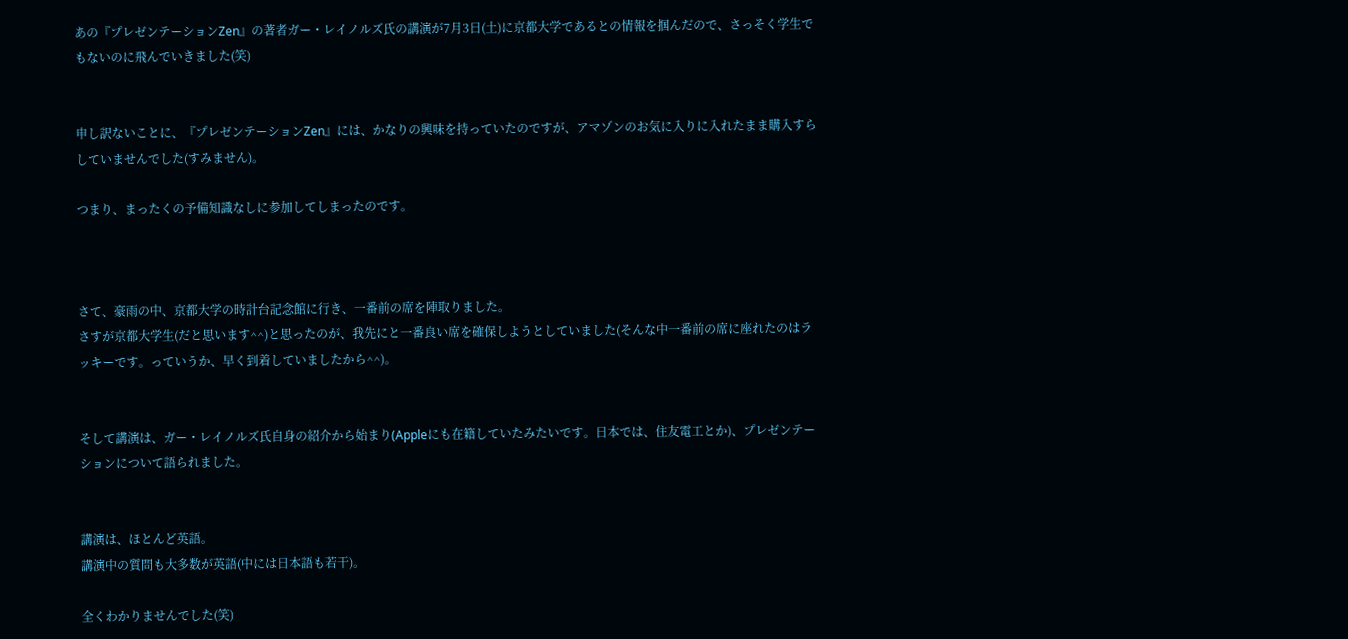あの『プレゼンテーションZen』の著者ガー・レイノルズ氏の講演が7月3日(土)に京都大学であるとの情報を掴んだので、さっそく学生でもないのに飛んでいきました(笑)


申し訳ないことに、『プレゼンテーションZen』には、かなりの興味を持っていたのですが、アマゾンのお気に入りに入れたまま購入すらしていませんでした(すみません)。

つまり、まったくの予備知識なしに参加してしまったのです。



さて、豪雨の中、京都大学の時計台記念館に行き、一番前の席を陣取りました。
さすが京都大学生(だと思います^^)と思ったのが、我先にと一番良い席を確保しようとしていました(そんな中一番前の席に座れたのはラッキーです。っていうか、早く到着していましたから^^)。


そして講演は、ガー・レイノルズ氏自身の紹介から始まり(Appleにも在籍していたみたいです。日本では、住友電工とか)、プレゼンテーションについて語られました。


講演は、ほとんど英語。
講演中の質問も大多数が英語(中には日本語も若干)。

全くわかりませんでした(笑)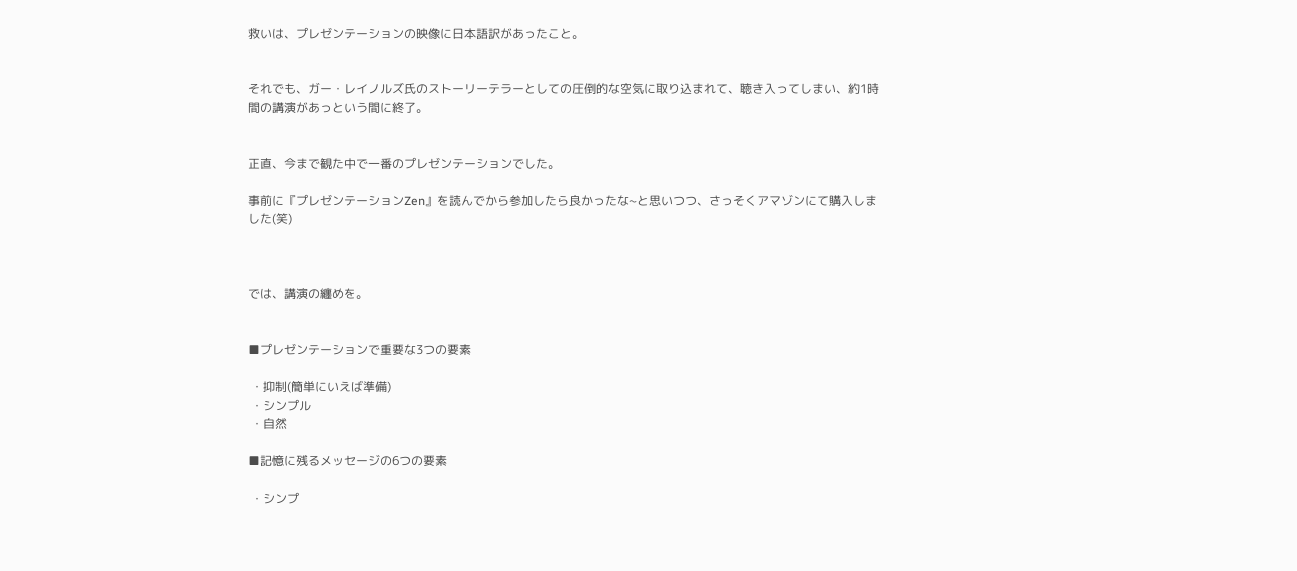救いは、プレゼンテーションの映像に日本語訳があったこと。


それでも、ガー・レイノルズ氏のストーリーテラーとしての圧倒的な空気に取り込まれて、聴き入ってしまい、約1時間の講演があっという間に終了。


正直、今まで観た中で一番のプレゼンテーションでした。

事前に『プレゼンテーションZen』を読んでから参加したら良かったな~と思いつつ、さっそくアマゾンにて購入しました(笑)



では、講演の纏めを。


■プレゼンテーションで重要な3つの要素

 ・抑制(簡単にいえば準備)
 ・シンプル
 ・自然

■記憶に残るメッセージの6つの要素

 ・シンプ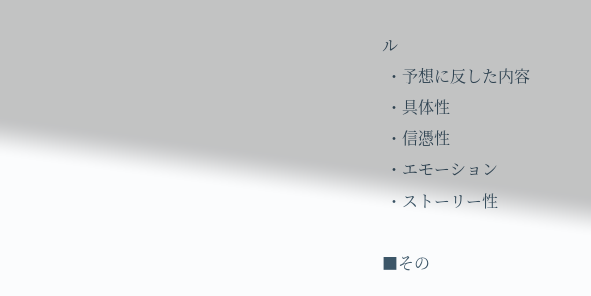ル
 ・予想に反した内容
 ・具体性
 ・信憑性
 ・エモーション
 ・ストーリー性

■その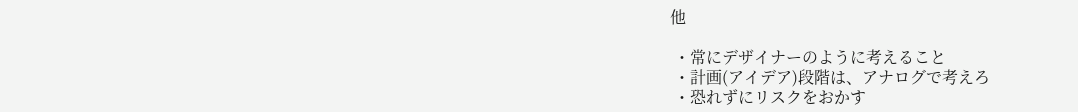他

 ・常にデザイナーのように考えること
 ・計画(アイデア)段階は、アナログで考えろ
 ・恐れずにリスクをおかす